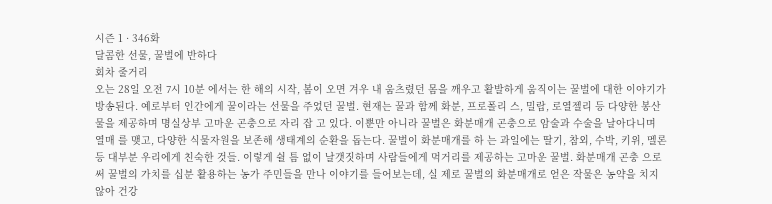시즌 1 · 346화
달콤한 선물, 꿀벌에 반하다
회차 줄거리
오는 28일 오전 7시 10분 에서는 한 해의 시작, 봄이 오면 겨우 내 움츠렸던 몸을 깨우고 활발하게 움직이는 꿀벌에 대한 이야기가 방송된다. 예로부터 인간에게 꿀이라는 선물을 주었던 꿀벌. 현재는 꿀과 함께 화분, 프로폴리 스, 밀랍, 로열젤리 등 다양한 봉산물을 제공하며 명실상부 고마운 곤충으로 자리 잡 고 있다. 이뿐만 아니라 꿀벌은 화분매개 곤충으로 암술과 수술을 날아다니며 열매 를 맺고, 다양한 식물자원을 보존해 생태계의 순환을 돕는다. 꿀벌이 화분매개를 하 는 과일에는 딸기, 참외, 수박, 키위, 멜론 등 대부분 우리에게 친숙한 것들. 이렇게 쉴 틈 없이 날갯짓하며 사람들에게 먹거리를 제공하는 고마운 꿀벌. 화분매개 곤충 으로써 꿀벌의 가치를 십분 활용하는 농가 주민들을 만나 이야기를 들어보는데, 실 제로 꿀벌의 화분매개로 얻은 작물은 농약을 치지 않아 건강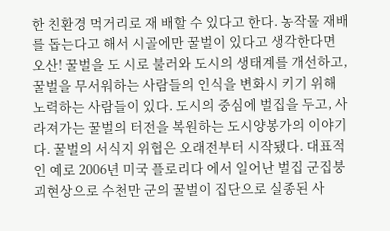한 친환경 먹거리로 재 배할 수 있다고 한다. 농작물 재배를 돕는다고 해서 시골에만 꿀벌이 있다고 생각한다면 오산! 꿀벌을 도 시로 불러와 도시의 생태계를 개선하고, 꿀벌을 무서워하는 사람들의 인식을 변화시 키기 위해 노력하는 사람들이 있다. 도시의 중심에 벌집을 두고, 사라져가는 꿀벌의 터전을 복원하는 도시양봉가의 이야기다. 꿀벌의 서식지 위협은 오래전부터 시작됐다. 대표적인 예로 2006년 미국 플로리다 에서 일어난 벌집 군집붕괴현상으로 수천만 군의 꿀벌이 집단으로 실종된 사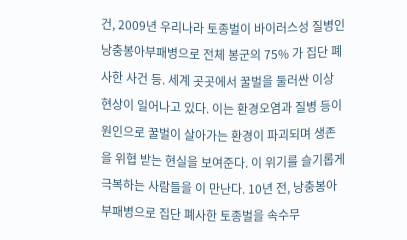건, 2009년 우리나라 토종벌이 바이러스성 질병인 낭충봉아부패병으로 전체 봉군의 75% 가 집단 폐사한 사건 등. 세계 곳곳에서 꿀벌을 둘러싼 이상 현상이 일어나고 있다. 이는 환경오염과 질병 등이 원인으로 꿀벌이 살아가는 환경이 파괴되며 생존을 위협 받는 현실을 보여준다. 이 위기를 슬기롭게 극복하는 사람들을 이 만난다. 10년 전, 낭충봉아부패병으로 집단 폐사한 토종벌을 속수무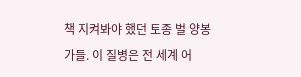책 지켜봐야 했던 토종 벌 양봉가들. 이 질병은 전 세계 어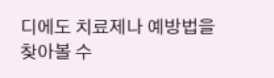디에도 치료제나 예방법을 찾아볼 수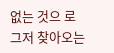없는 것으 로 그저 찾아오는